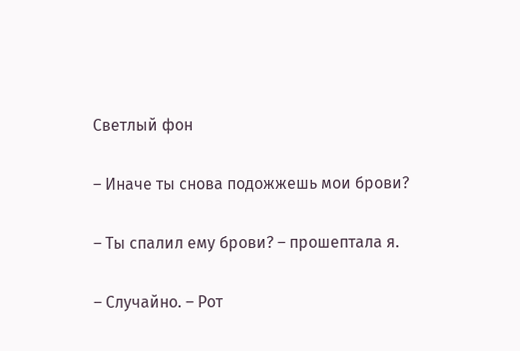Светлый фон

– Иначе ты снова подожжешь мои брови?

– Ты спалил ему брови? – прошептала я.

– Случайно. – Рот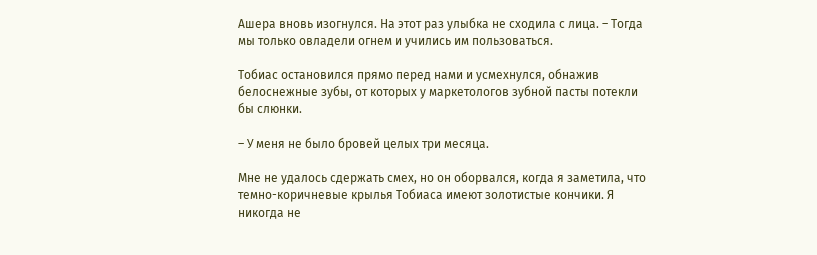Ашера вновь изогнулся. На этот раз улыбка не сходила с лица. – Тогда мы только овладели огнем и учились им пользоваться.

Тобиас остановился прямо перед нами и усмехнулся, обнажив белоснежные зубы, от которых у маркетологов зубной пасты потекли бы слюнки.

– У меня не было бровей целых три месяца.

Мне не удалось сдержать смех, но он оборвался, когда я заметила, что темно-коричневые крылья Тобиаса имеют золотистые кончики. Я никогда не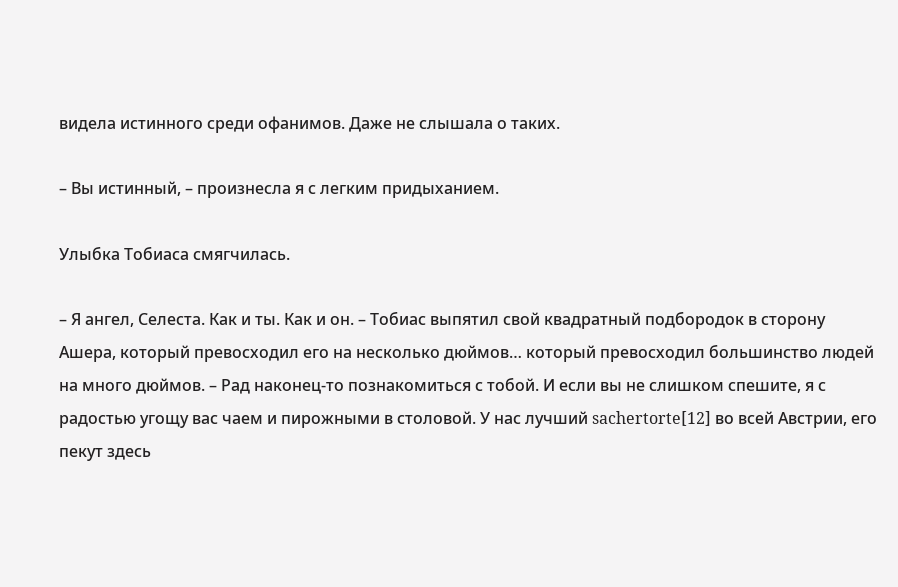видела истинного среди офанимов. Даже не слышала о таких.

– Вы истинный, – произнесла я с легким придыханием.

Улыбка Тобиаса смягчилась.

– Я ангел, Селеста. Как и ты. Как и он. – Тобиас выпятил свой квадратный подбородок в сторону Ашера, который превосходил его на несколько дюймов… который превосходил большинство людей на много дюймов. – Рад наконец-то познакомиться с тобой. И если вы не слишком спешите, я с радостью угощу вас чаем и пирожными в столовой. У нас лучший sachertorte[12] во всей Австрии, его пекут здесь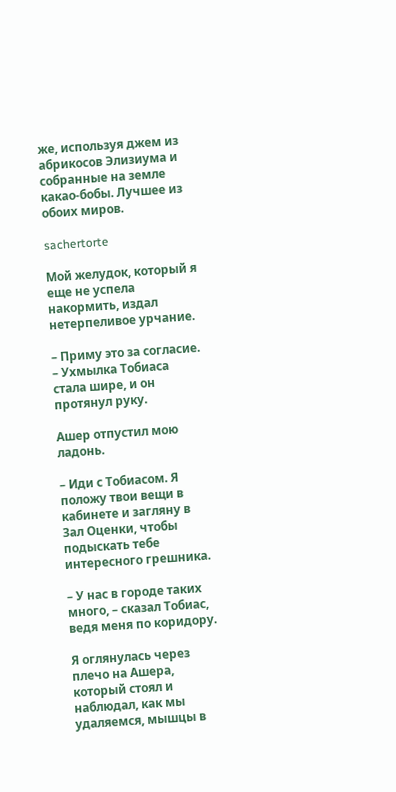же, используя джем из абрикосов Элизиума и собранные на земле какао-бобы. Лучшее из обоих миров.

sachertorte

Мой желудок, который я еще не успела накормить, издал нетерпеливое урчание.

– Приму это за согласие. – Ухмылка Тобиаса стала шире, и он протянул руку.

Ашер отпустил мою ладонь.

– Иди с Тобиасом. Я положу твои вещи в кабинете и загляну в Зал Оценки, чтобы подыскать тебе интересного грешника.

– У нас в городе таких много, – сказал Тобиас, ведя меня по коридору.

Я оглянулась через плечо на Ашера, который стоял и наблюдал, как мы удаляемся, мышцы в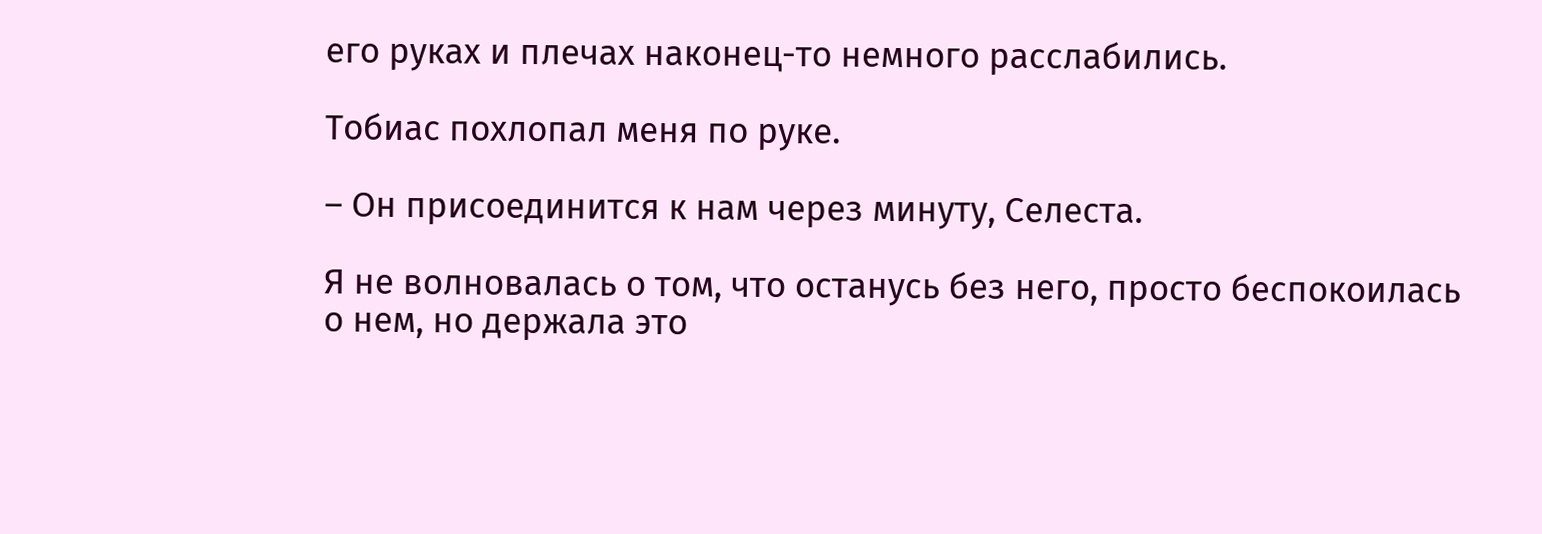его руках и плечах наконец-то немного расслабились.

Тобиас похлопал меня по руке.

– Он присоединится к нам через минуту, Селеста.

Я не волновалась о том, что останусь без него, просто беспокоилась о нем, но держала это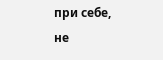при себе, не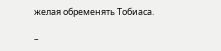желая обременять Тобиаса.

–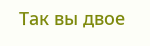Так вы двое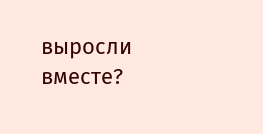выросли вместе?